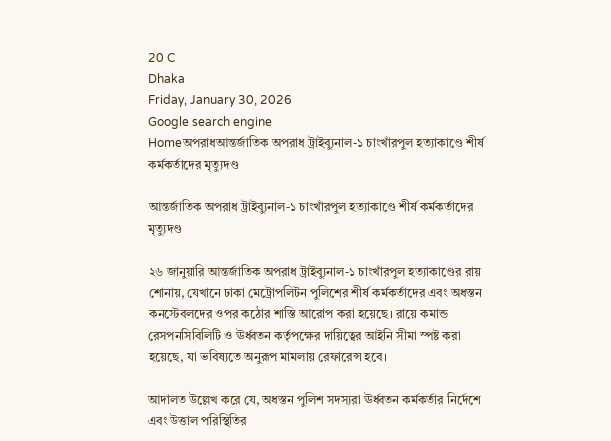20 C
Dhaka
Friday, January 30, 2026
Google search engine
Homeঅপরাধআন্তর্জাতিক অপরাধ ট্রাইব্যুনাল-১ চাংখাঁরপুল হত্যাকাণ্ডে শীর্ষ কর্মকর্তাদের মৃত্যুদণ্ড

আন্তর্জাতিক অপরাধ ট্রাইব্যুনাল-১ চাংখাঁরপুল হত্যাকাণ্ডে শীর্ষ কর্মকর্তাদের মৃত্যুদণ্ড

২৬ জানুয়ারি আন্তর্জাতিক অপরাধ ট্রাইব্যুনাল-১ চাংখাঁরপুল হত্যাকাণ্ডের রায় শোনায়, যেখানে ঢাকা মেট্রোপলিটন পুলিশের শীর্ষ কর্মকর্তাদের এবং অধস্তন কনস্টেবলদের ওপর কঠোর শাস্তি আরোপ করা হয়েছে। রায়ে কমান্ড রেসপনসিবিলিটি ও ঊর্ধ্বতন কর্তৃপক্ষের দায়িত্বের আইনি সীমা স্পষ্ট করা হয়েছে, যা ভবিষ্যতে অনুরূপ মামলায় রেফারেন্স হবে।

আদালত উল্লেখ করে যে, অধস্তন পুলিশ সদস্যরা ঊর্ধ্বতন কর্মকর্তার নির্দেশে এবং উত্তাল পরিস্থিতির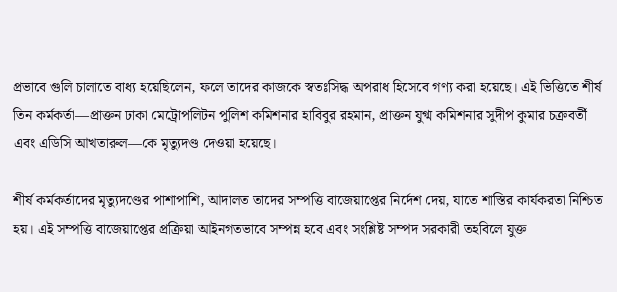প্রভাবে গুলি চালাতে বাধ্য হয়েছিলেন, ফলে তাদের কাজকে স্বতঃসিদ্ধ অপরাধ হিসেবে গণ্য করা হয়েছে। এই ভিত্তিতে শীর্ষ তিন কর্মকর্তা—প্রাক্তন ঢাকা মেট্রোপলিটন পুলিশ কমিশনার হাবিবুর রহমান, প্রাক্তন যুগ্ম কমিশনার সুদীপ কুমার চক্রবর্তী এবং এডিসি আখতারুল—কে মৃত্যুদণ্ড দেওয়া হয়েছে।

শীর্ষ কর্মকর্তাদের মৃত্যুদণ্ডের পাশাপাশি, আদালত তাদের সম্পত্তি বাজেয়াপ্তের নির্দেশ দেয়, যাতে শাস্তির কার্যকরতা নিশ্চিত হয়। এই সম্পত্তি বাজেয়াপ্তের প্রক্রিয়া আইনগতভাবে সম্পন্ন হবে এবং সংশ্লিষ্ট সম্পদ সরকারী তহবিলে যুক্ত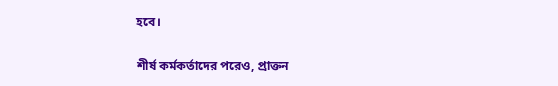হবে।

শীর্ষ কর্মকর্তাদের পরেও, প্রাক্তন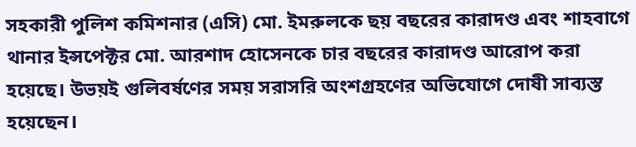সহকারী পুলিশ কমিশনার (এসি) মো. ইমরুলকে ছয় বছরের কারাদণ্ড এবং শাহবাগে থানার ইন্সপেক্টর মো. আরশাদ হোসেনকে চার বছরের কারাদণ্ড আরোপ করা হয়েছে। উভয়ই গুলিবর্ষণের সময় সরাসরি অংশগ্রহণের অভিযোগে দোষী সাব্যস্ত হয়েছেন।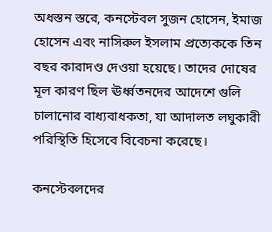অধস্তন স্তরে, কনস্টেবল সুজন হোসেন, ইমাজ হোসেন এবং নাসিরুল ইসলাম প্রত্যেককে তিন বছর কারাদণ্ড দেওয়া হয়েছে। তাদের দোষের মূল কারণ ছিল ঊর্ধ্বতনদের আদেশে গুলি চালানোর বাধ্যবাধকতা, যা আদালত লঘুকারী পরিস্থিতি হিসেবে বিবেচনা করেছে।

কনস্টেবলদের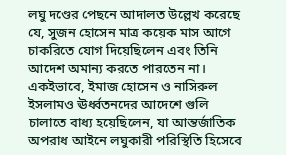লঘু দণ্ডের পেছনে আদালত উল্লেখ করেছে যে, সুজন হোসেন মাত্র কয়েক মাস আগে চাকরিতে যোগ দিয়েছিলেন এবং তিনি আদেশ অমান্য করতে পারতেন না। একইভাবে, ইমাজ হোসেন ও নাসিরুল ইসলামও ঊর্ধ্বতনদের আদেশে গুলি চালাতে বাধ্য হয়েছিলেন, যা আন্তর্জাতিক অপরাধ আইনে লঘুকারী পরিস্থিতি হিসেবে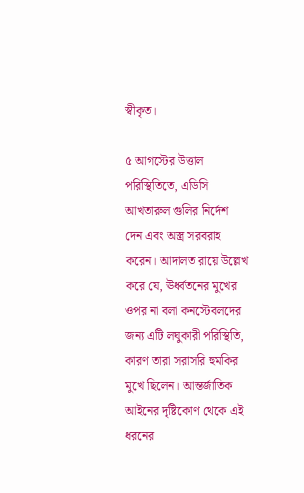স্বীকৃত।

৫ আগস্টের উত্তাল পরিস্থিতিতে, এডিসি আখতারুল গুলির নির্দেশ দেন এবং অস্ত্র সরবরাহ করেন। আদালত রায়ে উল্লেখ করে যে, ঊর্ধ্বতনের মুখের ওপর না বলা কনস্টেবলদের জন্য এটি লঘুকারী পরিস্থিতি, কারণ তারা সরাসরি হুমকির মুখে ছিলেন। আন্তর্জাতিক আইনের দৃষ্টিকোণ থেকে এই ধরনের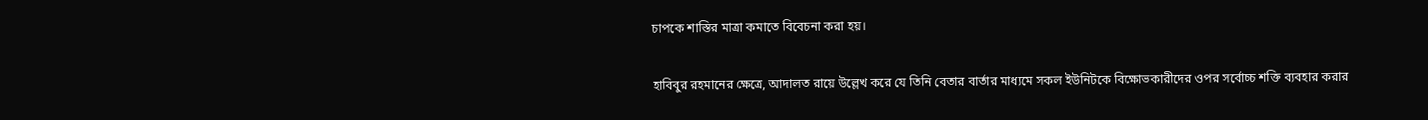চাপকে শাস্তির মাত্রা কমাতে বিবেচনা করা হয়।

হাবিবুর রহমানের ক্ষেত্রে, আদালত রায়ে উল্লেখ করে যে তিনি বেতার বার্তার মাধ্যমে সকল ইউনিটকে বিক্ষোভকারীদের ওপর সর্বোচ্চ শক্তি ব্যবহার করার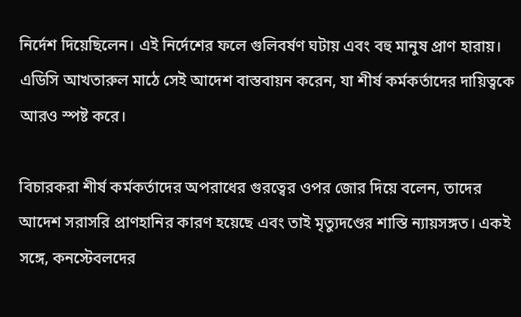নির্দেশ দিয়েছিলেন। এই নির্দেশের ফলে গুলিবর্ষণ ঘটায় এবং বহু মানুষ প্রাণ হারায়। এডিসি আখতারুল মাঠে সেই আদেশ বাস্তবায়ন করেন, যা শীর্ষ কর্মকর্তাদের দায়িত্বকে আরও স্পষ্ট করে।

বিচারকরা শীর্ষ কর্মকর্তাদের অপরাধের গুরত্বের ওপর জোর দিয়ে বলেন, তাদের আদেশ সরাসরি প্রাণহানির কারণ হয়েছে এবং তাই মৃত্যুদণ্ডের শাস্তি ন্যায়সঙ্গত। একই সঙ্গে, কনস্টেবলদের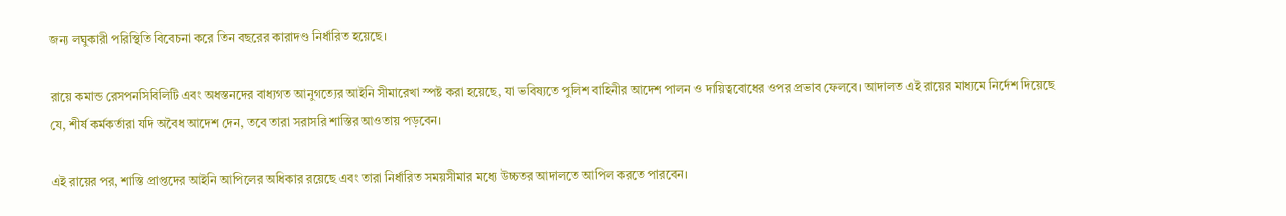জন্য লঘুকারী পরিস্থিতি বিবেচনা করে তিন বছরের কারাদণ্ড নির্ধারিত হয়েছে।

রায়ে কমান্ড রেসপনসিবিলিটি এবং অধস্তনদের বাধ্যগত আনুগত্যের আইনি সীমারেখা স্পষ্ট করা হয়েছে, যা ভবিষ্যতে পুলিশ বাহিনীর আদেশ পালন ও দায়িত্ববোধের ওপর প্রভাব ফেলবে। আদালত এই রায়ের মাধ্যমে নির্দেশ দিয়েছে যে, শীর্ষ কর্মকর্তারা যদি অবৈধ আদেশ দেন, তবে তারা সরাসরি শাস্তির আওতায় পড়বেন।

এই রায়ের পর, শাস্তি প্রাপ্তদের আইনি আপিলের অধিকার রয়েছে এবং তারা নির্ধারিত সময়সীমার মধ্যে উচ্চতর আদালতে আপিল করতে পারবেন।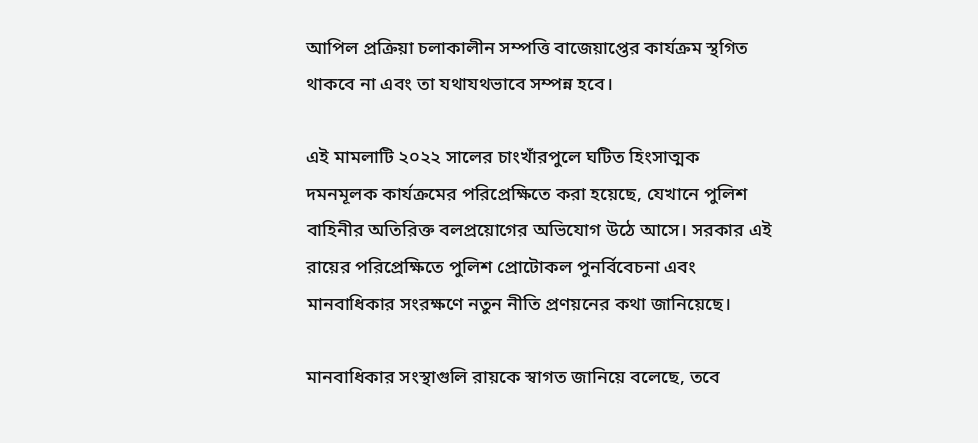আপিল প্রক্রিয়া চলাকালীন সম্পত্তি বাজেয়াপ্তের কার্যক্রম স্থগিত থাকবে না এবং তা যথাযথভাবে সম্পন্ন হবে।

এই মামলাটি ২০২২ সালের চাংখাঁরপুলে ঘটিত হিংসাত্মক দমনমূলক কার্যক্রমের পরিপ্রেক্ষিতে করা হয়েছে, যেখানে পুলিশ বাহিনীর অতিরিক্ত বলপ্রয়োগের অভিযোগ উঠে আসে। সরকার এই রায়ের পরিপ্রেক্ষিতে পুলিশ প্রোটোকল পুনর্বিবেচনা এবং মানবাধিকার সংরক্ষণে নতুন নীতি প্রণয়নের কথা জানিয়েছে।

মানবাধিকার সংস্থাগুলি রায়কে স্বাগত জানিয়ে বলেছে, তবে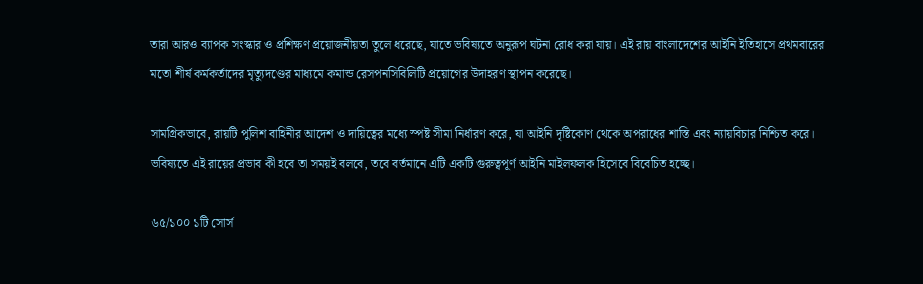তারা আরও ব্যাপক সংস্কার ও প্রশিক্ষণ প্রয়োজনীয়তা তুলে ধরেছে, যাতে ভবিষ্যতে অনুরূপ ঘটনা রোধ করা যায়। এই রায় বাংলাদেশের আইনি ইতিহাসে প্রথমবারের মতো শীর্ষ কর্মকর্তাদের মৃত্যুদণ্ডের মাধ্যমে কমান্ড রেসপনসিবিলিটি প্রয়োগের উদাহরণ স্থাপন করেছে।

সামগ্রিকভাবে, রায়টি পুলিশ বাহিনীর আদেশ ও দায়িত্বের মধ্যে স্পষ্ট সীমা নির্ধারণ করে, যা আইনি দৃষ্টিকোণ থেকে অপরাধের শাস্তি এবং ন্যায়বিচার নিশ্চিত করে। ভবিষ্যতে এই রায়ের প্রভাব কী হবে তা সময়ই বলবে, তবে বর্তমানে এটি একটি গুরুত্বপূর্ণ আইনি মাইলফলক হিসেবে বিবেচিত হচ্ছে।

৬৫/১০০ ১টি সোর্স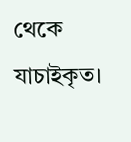থেকে যাচাইকৃত।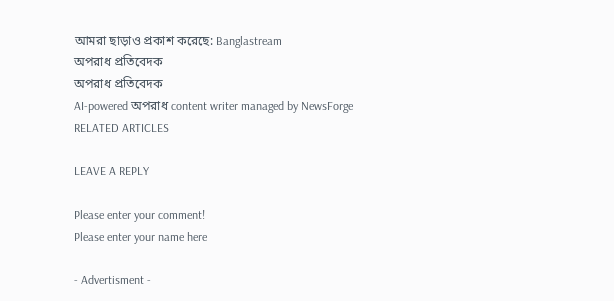আমরা ছাড়াও প্রকাশ করেছে: Banglastream
অপরাধ প্রতিবেদক
অপরাধ প্রতিবেদক
AI-powered অপরাধ content writer managed by NewsForge
RELATED ARTICLES

LEAVE A REPLY

Please enter your comment!
Please enter your name here

- Advertisment -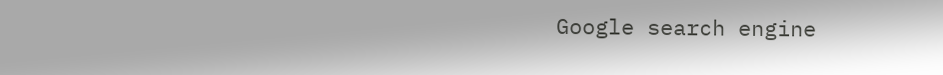Google search engine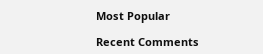Most Popular

Recent Comments